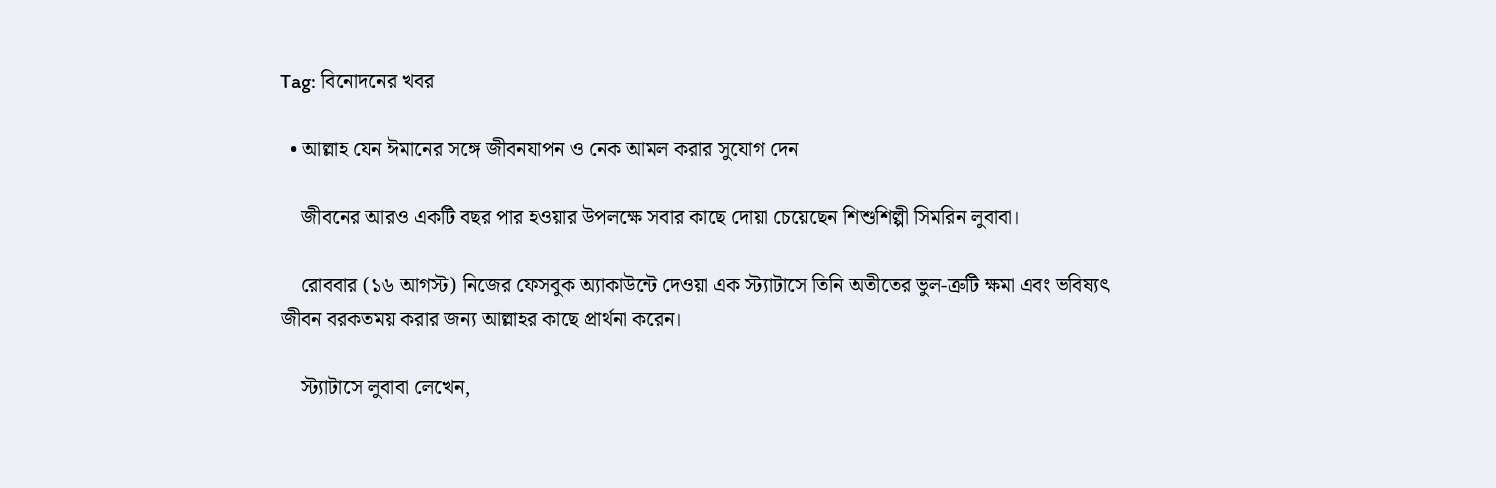Tag: বিনোদনের খবর

  • আল্লাহ যেন ঈমানের সঙ্গে জীবনযাপন ও নেক আমল করার সুযোগ দেন

    জীবনের আরও একটি বছর পার হওয়ার উপলক্ষে সবার কাছে দোয়া চেয়েছেন শিশুশিল্পী সিমরিন লুবাবা।

    রোববার (১৬ আগস্ট) নিজের ফেসবুক অ্যাকাউন্টে দেওয়া এক স্ট্যাটাসে তিনি অতীতের ভুল-ত্রুটি ক্ষমা এবং ভবিষ্যৎ জীবন বরকতময় করার জন্য আল্লাহর কাছে প্রার্থনা করেন।

    স্ট্যাটাসে লুবাবা লেখেন,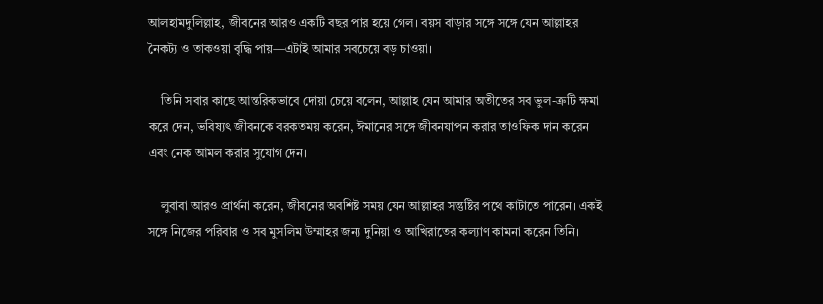আলহামদুলিল্লাহ, জীবনের আরও একটি বছর পার হয়ে গেল। বয়স বাড়ার সঙ্গে সঙ্গে যেন আল্লাহর নৈকট্য ও তাকওয়া বৃদ্ধি পায়—এটাই আমার সবচেয়ে বড় চাওয়া।

    তিনি সবার কাছে আন্তরিকভাবে দোয়া চেয়ে বলেন, আল্লাহ যেন আমার অতীতের সব ভুল-ত্রুটি ক্ষমা করে দেন, ভবিষ্যৎ জীবনকে বরকতময় করেন, ঈমানের সঙ্গে জীবনযাপন করার তাওফিক দান করেন এবং নেক আমল করার সুযোগ দেন।

    লুবাবা আরও প্রার্থনা করেন, জীবনের অবশিষ্ট সময় যেন আল্লাহর সন্তুষ্টির পথে কাটাতে পারেন। একই সঙ্গে নিজের পরিবার ও সব মুসলিম উম্মাহর জন্য দুনিয়া ও আখিরাতের কল্যাণ কামনা করেন তিনি।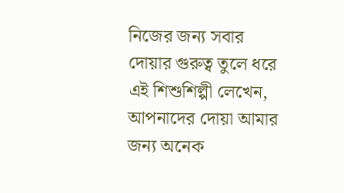নিজের জন্য সবার দোয়ার গুরুত্ব তুলে ধরে এই শিশুশিল্পী লেখেন, আপনাদের দোয়া আমার জন্য অনেক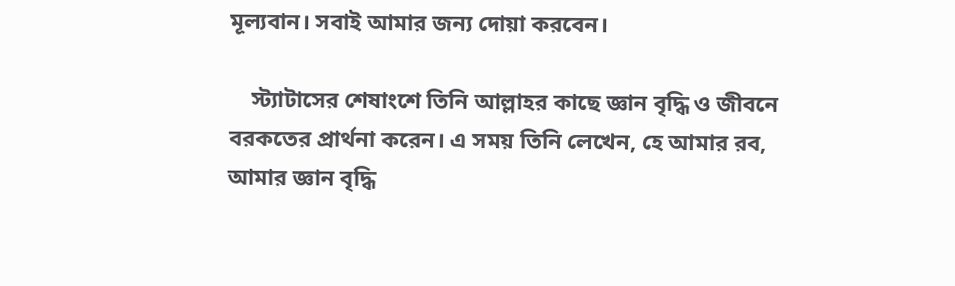মূল্যবান। সবাই আমার জন্য দোয়া করবেন।

    স্ট্যাটাসের শেষাংশে তিনি আল্লাহর কাছে জ্ঞান বৃদ্ধি ও জীবনে বরকতের প্রার্থনা করেন। এ সময় তিনি লেখেন, হে আমার রব, আমার জ্ঞান বৃদ্ধি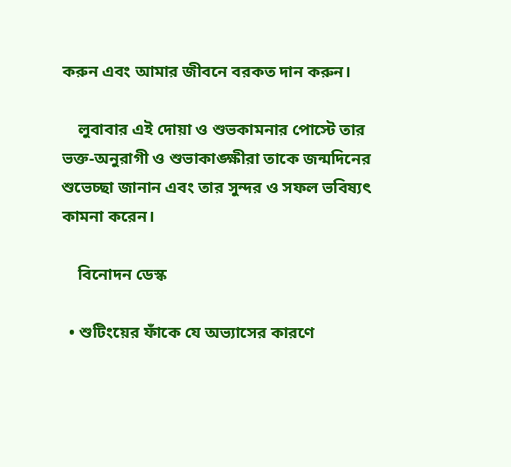করুন এবং আমার জীবনে বরকত দান করুন।

    লুবাবার এই দোয়া ও শুভকামনার পোস্টে তার ভক্ত-অনুরাগী ও শুভাকাঙ্ক্ষীরা তাকে জন্মদিনের শুভেচ্ছা জানান এবং তার সুন্দর ও সফল ভবিষ্যৎ কামনা করেন।

    বিনোদন ডেস্ক

  • শুটিংয়ের ফাঁকে যে অভ্যাসের কারণে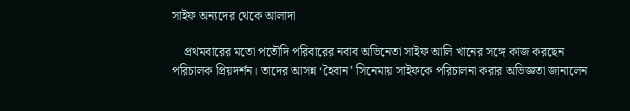সাইফ অন্যদের থেকে আলাদা

    প্রথমবারের মতো পতৌদি পরিবারের নবাব অভিনেতা সাইফ আলি খানের সঙ্গে কাজ করছেন পরিচালক প্রিয়দর্শন। তাদের আসন্ন ‘হৈবান’ সিনেমায় সাইফকে পরিচালনা করার অভিজ্ঞতা জানালেন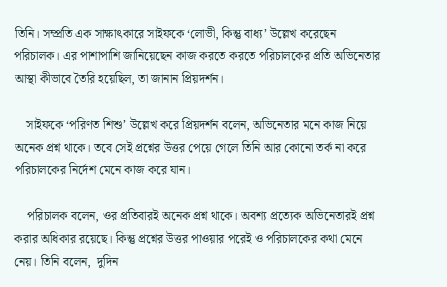তিনি। সম্প্রতি এক সাক্ষাৎকারে সাইফকে ‘লোভী, কিন্তু বাধ্য’ উল্লেখ করেছেন পরিচালক। এর পাশাপাশি জানিয়েছেন কাজ করতে করতে পরিচালকের প্রতি অভিনেতার আস্থা কীভাবে তৈরি হয়েছিল, তা জানান প্রিয়দর্শন।

    সাইফকে ‘পরিণত শিশু’ উল্লেখ করে প্রিয়দর্শন বলেন, অভিনেতার মনে কাজ নিয়ে অনেক প্রশ্ন থাকে। তবে সেই প্রশ্নের উত্তর পেয়ে গেলে তিনি আর কোনো তর্ক না করে পরিচালকের নির্দেশ মেনে কাজ করে যান।

    পরিচালক বলেন, ওর প্রতিবারই অনেক প্রশ্ন থাকে। অবশ্য প্রত্যেক অভিনেতারই প্রশ্ন করার অধিকার রয়েছে। কিন্তু প্রশ্নের উত্তর পাওয়ার পরেই ও পরিচালকের কথা মেনে নেয়। তিনি বলেন,  দুদিন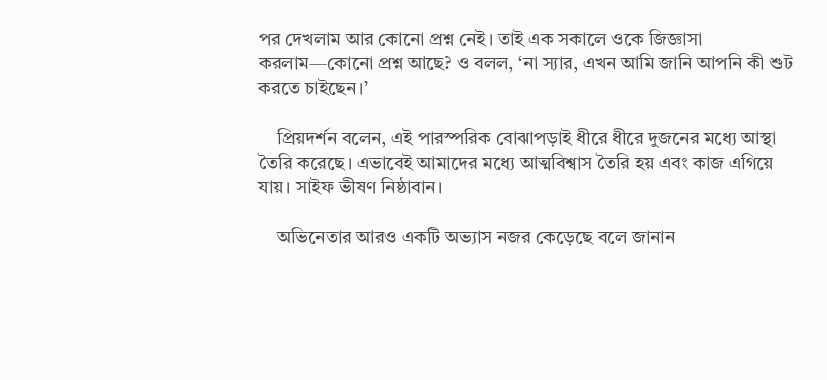পর দেখলাম আর কোনো প্রশ্ন নেই। তাই এক সকালে ওকে জিজ্ঞাসা করলাম—কোনো প্রশ্ন আছে? ও বলল, ‘না স্যার, এখন আমি জানি আপনি কী শুট করতে চাইছেন।’

    প্রিয়দর্শন বলেন, এই পারস্পরিক বোঝাপড়াই ধীরে ধীরে দুজনের মধ্যে আস্থা তৈরি করেছে। এভাবেই আমাদের মধ্যে আত্মবিশ্বাস তৈরি হয় এবং কাজ এগিয়ে যায়। সাইফ ভীষণ নিষ্ঠাবান।

    অভিনেতার আরও একটি অভ্যাস নজর কেড়েছে বলে জানান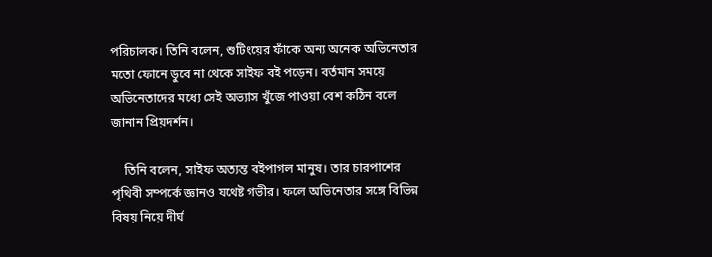পরিচালক। তিনি বলেন, শুটিংয়ের ফাঁকে অন্য অনেক অভিনেতার মতো ফোনে ডুবে না থেকে সাইফ বই পড়েন। বর্তমান সময়ে অভিনেতাদের মধ্যে সেই অভ্যাস খুঁজে পাওয়া বেশ কঠিন বলে জানান প্রিয়দর্শন।

    তিনি বলেন, সাইফ অত্যন্ত বইপাগল মানুষ। তার চারপাশের পৃথিবী সম্পর্কে জ্ঞানও যথেষ্ট গভীর। ফলে অভিনেতার সঙ্গে বিভিন্ন বিষয় নিয়ে দীর্ঘ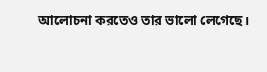আলোচনা করতেও তার ভালো লেগেছে।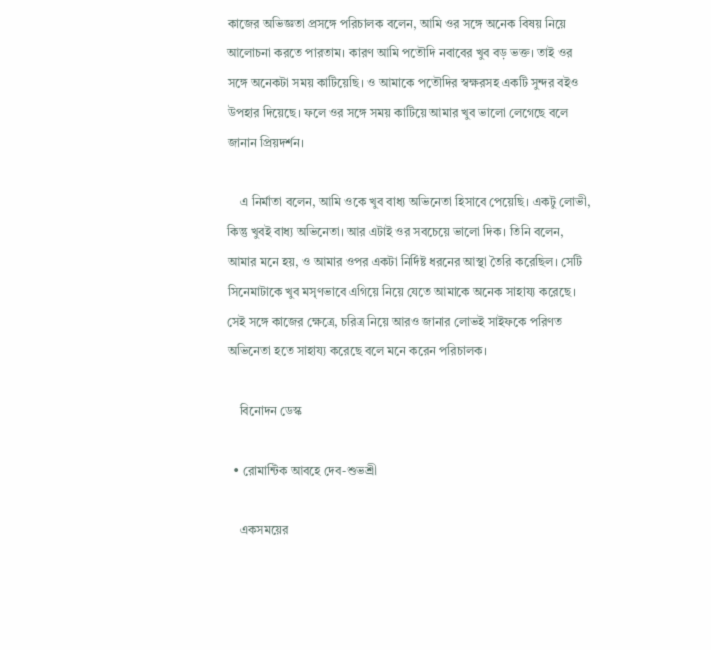কাজের অভিজ্ঞতা প্রসঙ্গে পরিচালক বলেন, আমি ওর সঙ্গে অনেক বিষয় নিয়ে আলোচনা করতে পারতাম। কারণ আমি পতৌদি নবাবের খুব বড় ভক্ত। তাই ওর সঙ্গে অনেকটা সময় কাটিয়েছি। ও আমাকে পতৌদির স্বক্ষরসহ একটি সুন্দর বইও উপহার দিয়েছে। ফলে ওর সঙ্গে সময় কাটিয়ে আমার খুব ভালো লেগেছে বলে জানান প্রিয়দর্শন।

    এ নির্মাতা বলেন, আমি ওকে খুব বাধ্য অভিনেতা হিসাবে পেয়েছি। একটু লোভী, কিন্তু খুবই বাধ্য অভিনেতা। আর এটাই ওর সবচেয়ে ভালো দিক। তিনি বলেন, আমার মনে হয়, ও আমার ওপর একটা নির্দিষ্ট ধরনের আস্থা তৈরি করেছিল। সেটি সিনেমাটাকে খুব মসৃণভাবে এগিয়ে নিয়ে যেতে আমাকে অনেক সাহায্য করেছে। সেই সঙ্গে কাজের ক্ষেত্রে, চরিত্র নিয়ে আরও জানার লোভই সাইফকে পরিণত অভিনেতা হতে সাহায্য করেছে বলে মনে করেন পরিচালক।

    বিনোদন ডেস্ক

  • রোমান্টিক আবহে দেব-শুভশ্রী

    একসময়ের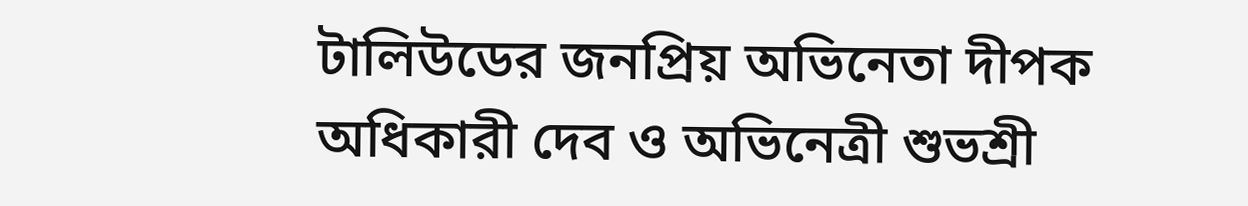টালিউডের জনপ্রিয় অভিনেতা দীপক অধিকারী দেব ও অভিনেত্রী শুভশ্রী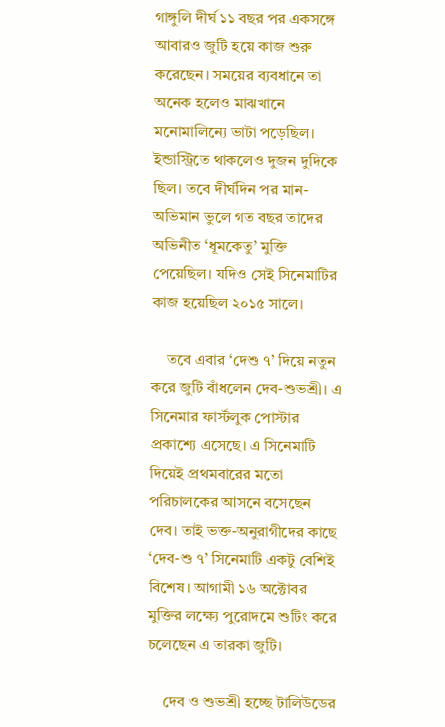গাঙ্গুলি দীর্ঘ ১১ বছর পর একসঙ্গে আবারও জুটি হয়ে কাজ শুরু করেছেন। সময়ের ব্যবধানে তা অনেক হলেও মাঝখানে মনোমালিন্যে ভাটা পড়েছিল। ইন্ডাস্ট্রিতে থাকলেও দুজন দুদিকে ছিল। তবে দীর্ঘদিন পর মান-অভিমান ভুলে গত বছর তাদের অভিনীত ‘ধূমকেতু’ মুক্তি পেয়েছিল। যদিও সেই সিনেমাটির কাজ হয়েছিল ২০১৫ সালে।

    তবে এবার ‘দেশু ৭’ দিয়ে নতুন করে জুটি বাঁধলেন দেব-শুভশ্রী। এ সিনেমার ফার্স্টলুক পোস্টার প্রকাশ্যে এসেছে। এ সিনেমাটি দিয়েই প্রথমবারের মতো পরিচালকের আসনে বসেছেন দেব। তাই ভক্ত-অনুরাগীদের কাছে ‘দেব-শু ৭’ সিনেমাটি একটু বেশিই বিশেষ। আগামী ১৬ অক্টোবর মুক্তির লক্ষ্যে পুরোদমে শুটিং করে চলেছেন এ তারকা জুটি।

    দেব ও শুভশ্রী হচ্ছে টালিউডের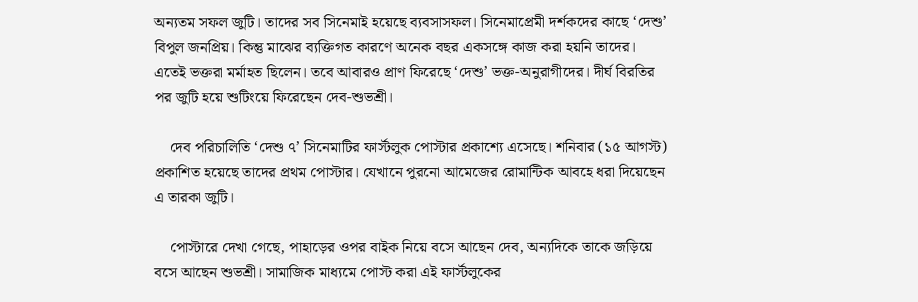অন্যতম সফল জুটি। তাদের সব সিনেমাই হয়েছে ব্যবসাসফল। সিনেমাপ্রেমী দর্শকদের কাছে ‘দেশু’ বিপুল জনপ্রিয়। কিন্তু মাঝের ব্যক্তিগত কারণে অনেক বছর একসঙ্গে কাজ করা হয়নি তাদের। এতেই ভক্তরা মর্মাহত ছিলেন। তবে আবারও প্রাণ ফিরেছে ‘দেশু’ ভক্ত-অনুরাগীদের। দীর্ঘ বিরতির পর জুটি হয়ে শুটিংয়ে ফিরেছেন দেব-শুভশ্রী।

    দেব পরিচালিতি ‘দেশু ৭’ সিনেমাটির ফার্স্টলুক পোস্টার প্রকাশ্যে এসেছে। শনিবার (১৫ আগস্ট) প্রকাশিত হয়েছে তাদের প্রথম পোস্টার। যেখানে পুরনো আমেজের রোমান্টিক আবহে ধরা দিয়েছেন এ তারকা জুটি।

    পোস্টারে দেখা গেছে, পাহাড়ের ওপর বাইক নিয়ে বসে আছেন দেব, অন্যদিকে তাকে জড়িয়ে বসে আছেন শুভশ্রী। সামাজিক মাধ্যমে পোস্ট করা এই ফার্স্টলুকের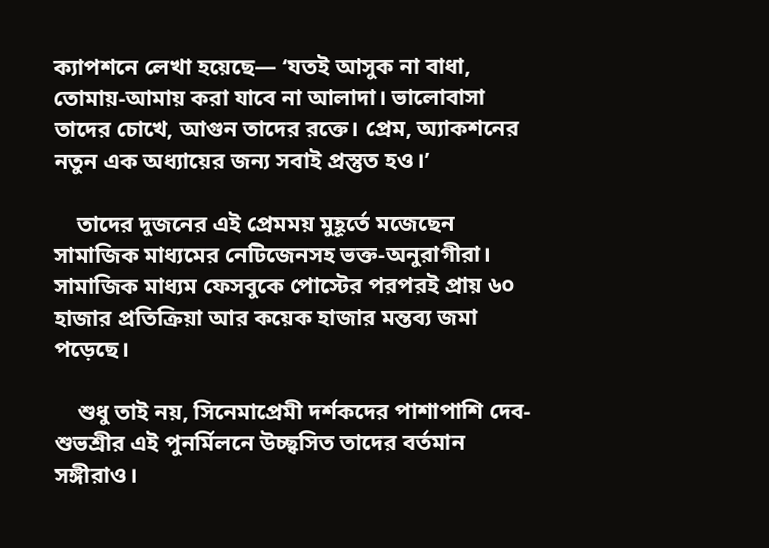ক্যাপশনে লেখা হয়েছে— ‘যতই আসুক না বাধা, তোমায়-আমায় করা যাবে না আলাদা। ভালোবাসা তাদের চোখে, আগুন তাদের রক্তে। প্রেম, অ্যাকশনের নতুন এক অধ্যায়ের জন্য সবাই প্রস্তুত হও।’

    তাদের দুজনের এই প্রেমময় মুহূর্তে মজেছেন সামাজিক মাধ্যমের নেটিজেনসহ ভক্ত-অনুরাগীরা। সামাজিক মাধ্যম ফেসবুকে পোস্টের পরপরই প্রায় ৬০ হাজার প্রতিক্রিয়া আর কয়েক হাজার মন্তব্য জমা পড়েছে।

    শুধু তাই নয়, সিনেমাপ্রেমী দর্শকদের পাশাপাশি দেব-শুভশ্রীর এই পুনর্মিলনে উচ্ছ্বসিত তাদের বর্তমান সঙ্গীরাও।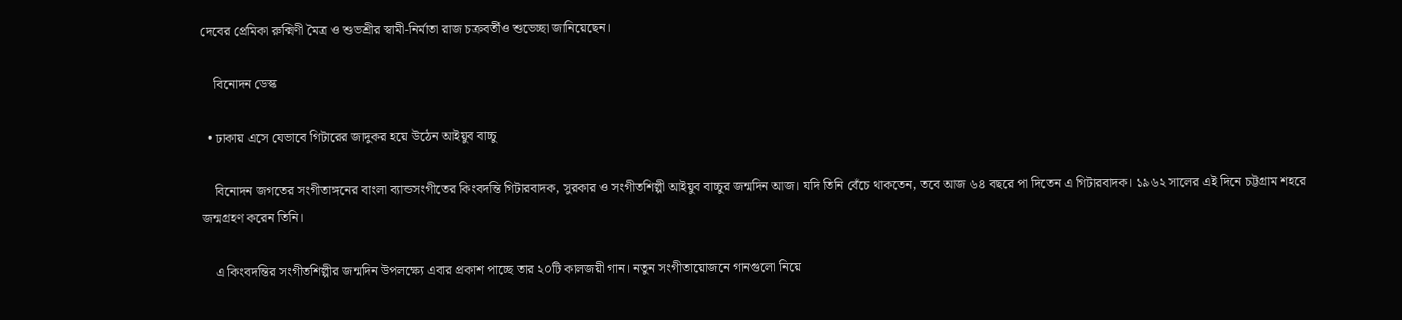দেবের প্রেমিকা রুক্মিণী মৈত্র ও শুভশ্রীর স্বামী-নির্মাতা রাজ চক্রবর্তীও শুভেচ্ছা জানিয়েছেন।

    বিনোদন ডেস্ক

  • ঢাকায় এসে যেভাবে গিটারের জাদুকর হয়ে উঠেন আইয়ুব বাচ্চু

    বিনোদন জগতের সংগীতাঙ্গনের বাংলা ব্যান্ডসংগীতের কিংবদন্তি গিটারবাদক, সুরকার ও সংগীতশিল্পী আইয়ুব বাচ্চুর জন্মদিন আজ। যদি তিনি বেঁচে থাকতেন, তবে আজ ৬৪ বছরে পা দিতেন এ গিটারবাদক। ১৯৬২ সালের এই দিনে চট্টগ্রাম শহরে জন্মগ্রহণ করেন তিনি।

    এ কিংবদন্তির সংগীতশিল্পীর জন্মদিন উপলক্ষ্যে এবার প্রকাশ পাচ্ছে তার ২০টি কালজয়ী গান। নতুন সংগীতায়োজনে গানগুলো নিয়ে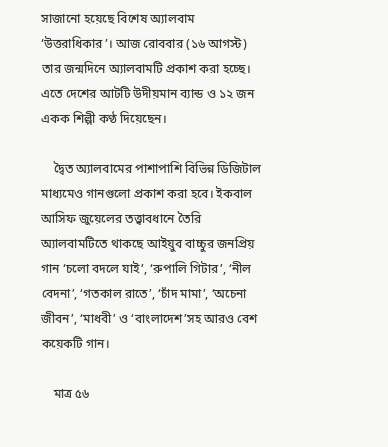সাজানো হয়েছে বিশেষ অ্যালবাম ‘উত্তরাধিকার’। আজ রোববার (১৬ আগস্ট) তার জন্মদিনে অ্যালবামটি প্রকাশ করা হচ্ছে। এতে দেশের আটটি উদীয়মান ব্যান্ড ও ১২ জন একক শিল্পী কণ্ঠ দিয়েছেন।

    দ্বৈত অ্যালবামের পাশাপাশি বিভিন্ন ডিজিটাল মাধ্যমেও গানগুলো প্রকাশ করা হবে। ইকবাল আসিফ জুয়েলের তত্ত্বাবধানে তৈরি অ্যালবামটিতে থাকছে আইয়ুব বাচ্চুর জনপ্রিয় গান ‘চলো বদলে যাই’, ‘রুপালি গিটার’, ‘নীল বেদনা’, ‘গতকাল রাতে’, ‘চাঁদ মামা’, ‘অচেনা জীবন’, ‘মাধবী’ ও ‘বাংলাদেশ’সহ আরও বেশ কয়েকটি গান।

    মাত্র ৫৬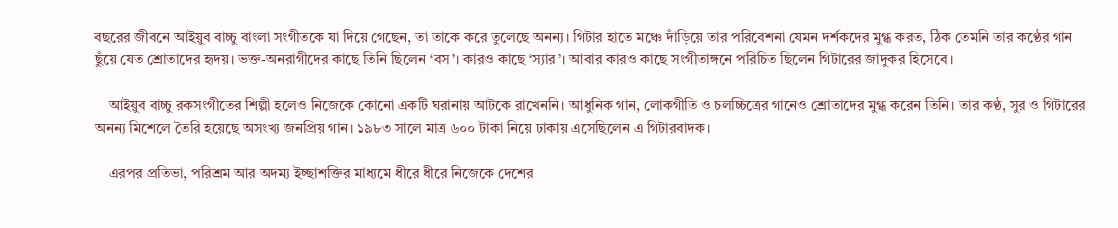বছরের জীবনে আইয়ুব বাচ্চু বাংলা সংগীতকে যা দিয়ে গেছেন, তা তাকে করে তুলেছে অনন্য। গিটার হাতে মঞ্চে দাঁড়িয়ে তার পরিবেশনা যেমন দর্শকদের মুগ্ধ করত, ঠিক তেমনি তার কণ্ঠের গান ছুঁয়ে যেত শ্রোতাদের হৃদয়। ভক্ত-অনরাগীদের কাছে তিনি ছিলেন ‘বস’। কারও কাছে ‘স্যার’। আবার কারও কাছে সংগীতাঙ্গনে পরিচিত ছিলেন গিটারের জাদুকর হিসেবে।

    আইয়ুব বাচ্চু রকসংগীতের শিল্পী হলেও নিজেকে কোনো একটি ঘরানায় আটকে রাখেননি। আধুনিক গান, লোকগীতি ও চলচ্চিত্রের গানেও শ্রোতাদের মুগ্ধ করেন তিনি। তার কণ্ঠ, সুর ও গিটারের অনন্য মিশেলে তৈরি হয়েছে অসংখ্য জনপ্রিয় গান। ১৯৮৩ সালে মাত্র ৬০০ টাকা নিয়ে ঢাকায় এসেছিলেন এ গিটারবাদক।

    এরপর প্রতিভা, পরিশ্রম আর অদম্য ইচ্ছাশক্তির মাধ্যমে ধীরে ধীরে নিজেকে দেশের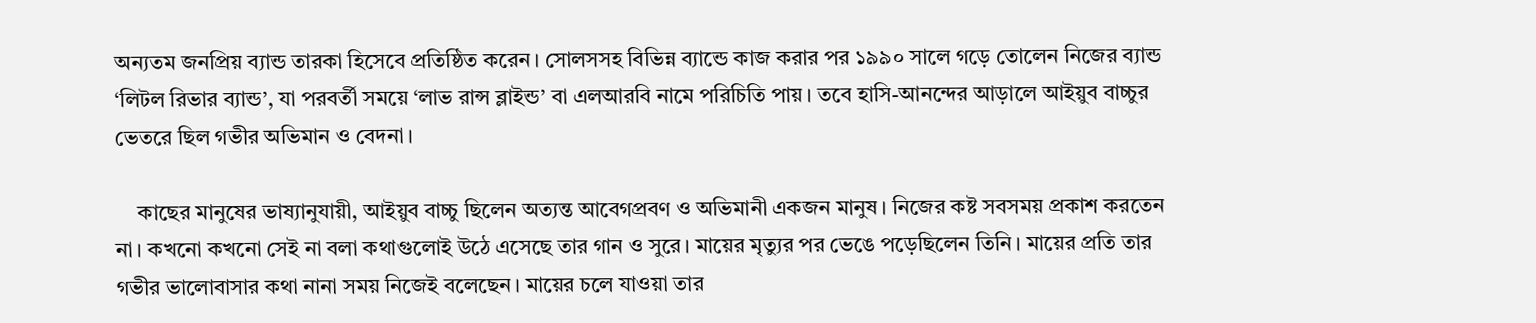অন্যতম জনপ্রিয় ব্যান্ড তারকা হিসেবে প্রতিষ্ঠিত করেন। সোলসসহ বিভিন্ন ব্যান্ডে কাজ করার পর ১৯৯০ সালে গড়ে তোলেন নিজের ব্যান্ড ‘লিটল রিভার ব্যান্ড’, যা পরবর্তী সময়ে ‘লাভ রান্স ব্লাইন্ড’ বা এলআরবি নামে পরিচিতি পায়। তবে হাসি-আনন্দের আড়ালে আইয়ুব বাচ্চুর ভেতরে ছিল গভীর অভিমান ও বেদনা।

    কাছের মানুষের ভাষ্যানুযায়ী, আইয়ুব বাচ্চু ছিলেন অত্যন্ত আবেগপ্রবণ ও অভিমানী একজন মানুষ। নিজের কষ্ট সবসময় প্রকাশ করতেন না। কখনো কখনো সেই না বলা কথাগুলোই উঠে এসেছে তার গান ও সুরে। মায়ের মৃত্যুর পর ভেঙে পড়েছিলেন তিনি। মায়ের প্রতি তার গভীর ভালোবাসার কথা নানা সময় নিজেই বলেছেন। মায়ের চলে যাওয়া তার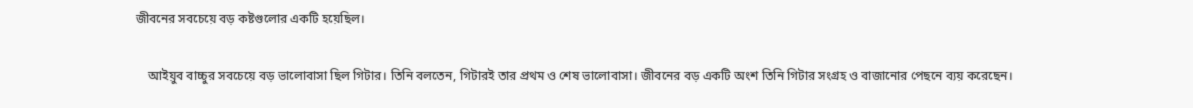জীবনের সবচেয়ে বড় কষ্টগুলোর একটি হয়েছিল।

    আইয়ুব বাচ্চুর সবচেয়ে বড় ভালোবাসা ছিল গিটার। তিনি বলতেন, গিটারই তার প্রথম ও শেষ ভালোবাসা। জীবনের বড় একটি অংশ তিনি গিটার সংগ্রহ ও বাজানোর পেছনে ব্যয় করেছেন।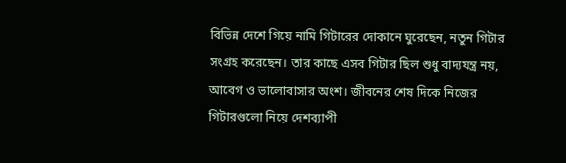বিভিন্ন দেশে গিয়ে নামি গিটারের দোকানে ঘুরেছেন, নতুন গিটার সংগ্রহ করেছেন। তার কাছে এসব গিটার ছিল শুধু বাদ্যযন্ত্র নয়, আবেগ ও ভালোবাসার অংশ। জীবনের শেষ দিকে নিজের গিটারগুলো নিয়ে দেশব্যাপী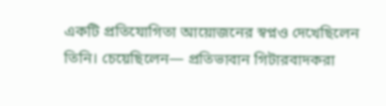একটি প্রতিযোগিতা আয়োজনের স্বপ্নও দেখেছিলেন তিনি। চেয়েছিলেন— প্রতিভাবান গিটারবাদকরা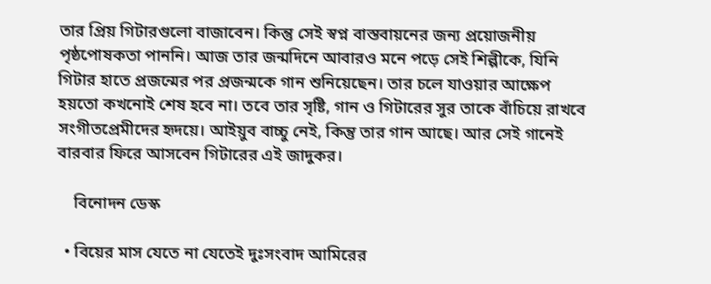তার প্রিয় গিটারগুলো বাজাবেন। কিন্তু সেই স্বপ্ন বাস্তবায়নের জন্য প্রয়োজনীয় পৃষ্ঠপোষকতা পাননি। আজ তার জন্মদিনে আবারও মনে পড়ে সেই শিল্পীকে, যিনি গিটার হাতে প্রজন্মের পর প্রজন্মকে গান শুনিয়েছেন। তার চলে যাওয়ার আক্ষেপ হয়তো কখনোই শেষ হবে না। তবে তার সৃষ্টি, গান ও গিটারের সুর তাকে বাঁচিয়ে রাখবে সংগীতপ্রেমীদের হৃদয়ে। আইয়ুব বাচ্চু নেই, কিন্তু তার গান আছে। আর সেই গানেই বারবার ফিরে আসবেন গিটারের এই জাদুকর।

    বিনোদন ডেস্ক

  • বিয়ের মাস যেতে না যেতেই দুঃসংবাদ আমিরের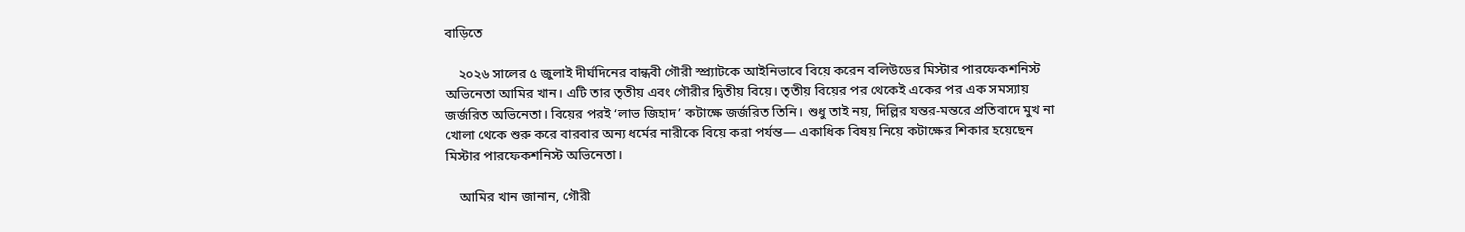বাড়িতে

    ২০২৬ সালের ৫ জুলাই দীর্ঘদিনের বান্ধবী গৌরী স্প্র্যাটকে আইনিভাবে বিয়ে করেন বলিউডের মিস্টার পারফেকশনিস্ট অভিনেতা আমির খান। এটি তার তৃতীয় এবং গৌরীর দ্বিতীয় বিয়ে। তৃতীয় বিয়ের পর থেকেই একের পর এক সমস্যায় জর্জরিত অভিনেতা। বিয়ের পরই ‘লাভ জিহাদ’ কটাক্ষে জর্জরিত তিনি। শুধু তাই নয়, দিল্লির যন্তর-মন্তরে প্রতিবাদে মুখ না খোলা থেকে শুরু করে বারবার অন্য ধর্মের নারীকে বিয়ে করা পর্যন্ত— একাধিক বিষয় নিয়ে কটাক্ষের শিকার হয়েছেন মিস্টার পারফেকশনিস্ট অভিনেতা।

    আমির খান জানান, গৌরী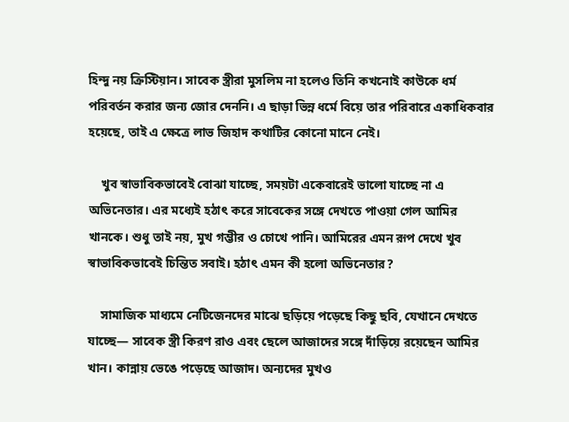হিন্দু নয় ক্রিস্টিয়ান। সাবেক স্ত্রীরা মুসলিম না হলেও তিনি কখনোই কাউকে ধর্ম পরিবর্তন করার জন্য জোর দেননি। এ ছাড়া ভিন্ন ধর্মে বিয়ে তার পরিবারে একাধিকবার হয়েছে, তাই এ ক্ষেত্রে লাভ জিহাদ কথাটির কোনো মানে নেই।

    খুব স্বাভাবিকভাবেই বোঝা যাচ্ছে, সময়টা একেবারেই ভালো যাচ্ছে না এ অভিনেতার। এর মধ্যেই হঠাৎ করে সাবেকের সঙ্গে দেখতে পাওয়া গেল আমির খানকে। শুধু তাই নয়, মুখ গম্ভীর ও চোখে পানি। আমিরের এমন রূপ দেখে খুব স্বাভাবিকভাবেই চিন্তিত সবাই। হঠাৎ এমন কী হলো অভিনেতার?

    সামাজিক মাধ্যমে নেটিজেনদের মাঝে ছড়িয়ে পড়েছে কিছু ছবি, যেখানে দেখতে যাচ্ছে— সাবেক স্ত্রী কিরণ রাও এবং ছেলে আজাদের সঙ্গে দাঁড়িয়ে রয়েছেন আমির খান। কান্নায় ভেঙে পড়েছে আজাদ। অন্যদের মুখও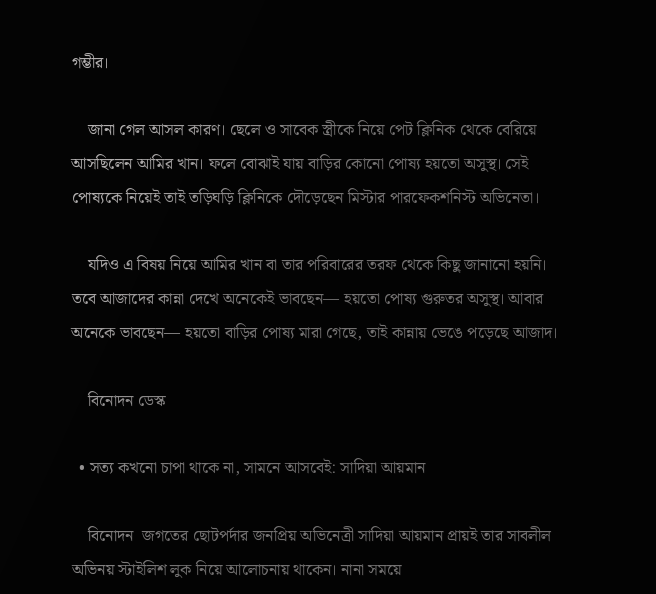গম্ভীর।

    জানা গেল আসল কারণ। ছেলে ও সাবেক স্ত্রীকে নিয়ে পেট ক্লিনিক থেকে বেরিয়ে আসছিলেন আমির খান। ফলে বোঝাই যায় বাড়ির কোনো পোষ্য হয়তো অসুস্থ। সেই পোষ্যকে নিয়েই তাই তড়িঘড়ি ক্লিনিকে দৌড়েছেন মিস্টার পারফেকশনিস্ট অভিনেতা।

    যদিও এ বিষয় নিয়ে আমির খান বা তার পরিবারের তরফ থেকে কিছু জানানো হয়নি। তবে আজাদের কান্না দেখে অনেকেই ভাবছেন— হয়তো পোষ্য গুরুতর অসুস্থ। আবার অনেকে ভাবছেন— হয়তো বাড়ির পোষ্য মারা গেছে, তাই কান্নায় ভেঙে পড়েছে আজাদ।

    বিনোদন ডেস্ক

  • সত্য কখনো চাপা থাকে না, সামনে আসবেই: সাদিয়া আয়মান

    বিনোদন  জগতের ছোটপর্দার জনপ্রিয় অভিনেত্রী সাদিয়া আয়মান প্রায়ই তার সাবলীল অভিনয় স্টাইলিশ লুক নিয়ে আলোচনায় থাকেন। নানা সময়ে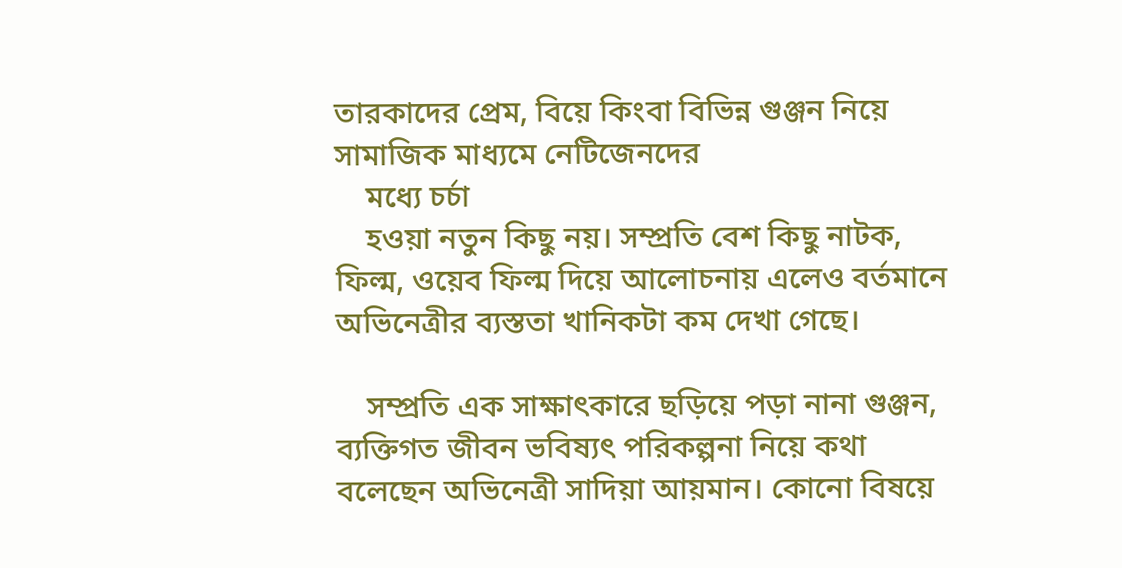তারকাদের প্রেম, বিয়ে কিংবা বিভিন্ন গুঞ্জন নিয়ে সামাজিক মাধ্যমে নেটিজেনদের
    মধ্যে চর্চা
    হওয়া নতুন কিছু নয়। সম্প্রতি বেশ কিছু নাটক, ফিল্ম, ওয়েব ফিল্ম দিয়ে আলোচনায় এলেও বর্তমানে অভিনেত্রীর ব্যস্ততা খানিকটা কম দেখা গেছে।

    সম্প্রতি এক সাক্ষাৎকারে ছড়িয়ে পড়া নানা গুঞ্জন, ব্যক্তিগত জীবন ভবিষ্যৎ পরিকল্পনা নিয়ে কথা বলেছেন অভিনেত্রী সাদিয়া আয়মান। কোনো বিষয়ে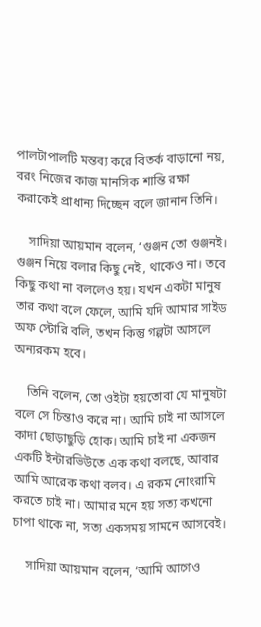পালটাপালটি মন্তব্য করে বিতর্ক বাড়ানো নয়, বরং নিজের কাজ মানসিক শান্তি রক্ষা করাকেই প্রাধান্য দিচ্ছেন বলে জানান তিনি।

    সাদিয়া আয়মান বলেন, ‘গুঞ্জন তো গুঞ্জনই। গুঞ্জন নিয়ে বলার কিছু নেই, থাকেও না। তবে কিছু কথা না বললেও হয়। যখন একটা মানুষ তার কথা বলে ফেলে, আমি যদি আমার সাইড অফ স্টোরি বলি, তখন কিন্তু গল্পটা আসলে অন্যরকম হবে।

    তিনি বলেন, তো ওইটা হয়তোবা যে মানুষটা বলে সে চিন্তাও করে না। আমি চাই না আসলে কাদা ছোড়াছুড়ি হোক। আমি চাই না একজন একটি ইন্টারভিউতে এক কথা বলছে, আবার আমি আরেক কথা বলব। এ রকম নোংরামি করতে চাই না। আমার মনে হয় সত্য কখনো চাপা থাকে না, সত্য একসময় সামনে আসবেই।

    সাদিয়া আয়মান বলেন, ‘আমি আগেও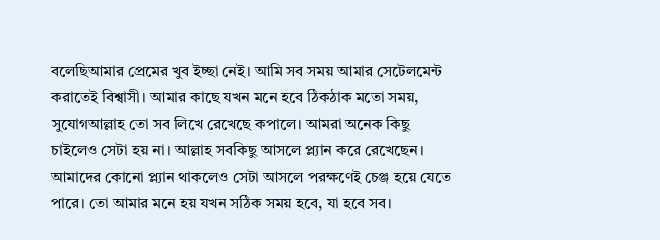বলেছিআমার প্রেমের খুব ইচ্ছা নেই। আমি সব সময় আমার সেটেলমেন্ট করাতেই বিশ্বাসী। আমার কাছে যখন মনে হবে ঠিকঠাক মতো সময়, সুযোগআল্লাহ তো সব লিখে রেখেছে কপালে। আমরা অনেক কিছু চাইলেও সেটা হয় না। আল্লাহ সবকিছু আসলে প্ল্যান করে রেখেছেন। আমাদের কোনো প্ল্যান থাকলেও সেটা আসলে পরক্ষণেই চেঞ্জ হয়ে যেতে পারে। তো আমার মনে হয় যখন সঠিক সময় হবে, যা হবে সব।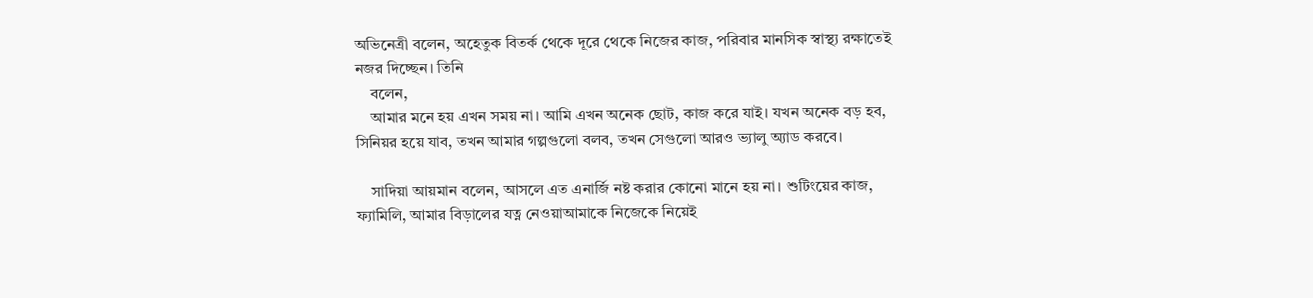অভিনেত্রী বলেন, অহেতুক বিতর্ক থেকে দূরে থেকে নিজের কাজ, পরিবার মানসিক স্বাস্থ্য রক্ষাতেই নজর দিচ্ছেন। তিনি
    বলেন,
    আমার মনে হয় এখন সময় না। আমি এখন অনেক ছোট, কাজ করে যাই। যখন অনেক বড় হব, সিনিয়র হয়ে যাব, তখন আমার গল্পগুলো বলব, তখন সেগুলো আরও ভ্যালু অ্যাড করবে।

    সাদিয়া আয়মান বলেন, আসলে এত এনার্জি নষ্ট করার কোনো মানে হয় না। শুটিংয়ের কাজ, ফ্যামিলি, আমার বিড়ালের যত্ন নেওয়াআমাকে নিজেকে নিয়েই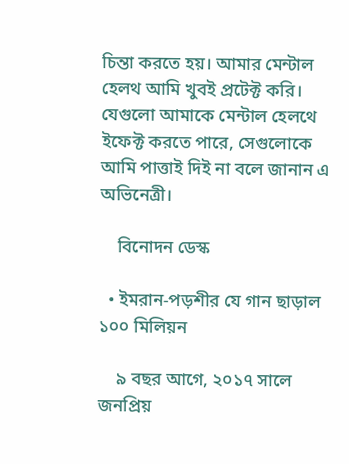চিন্তা করতে হয়। আমার মেন্টাল হেলথ আমি খুবই প্রটেক্ট করি। যেগুলো আমাকে মেন্টাল হেলথে ইফেক্ট করতে পারে, সেগুলোকে আমি পাত্তাই দিই না বলে জানান এ অভিনেত্রী।

    বিনোদন ডেস্ক

  • ইমরান-পড়শীর যে গান ছাড়াল ১০০ মিলিয়ন

    ৯ বছর আগে, ২০১৭ সালে জনপ্রিয়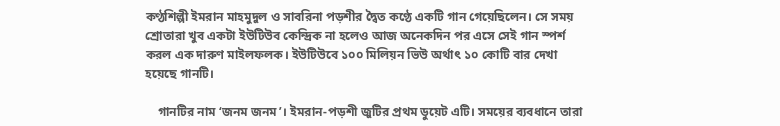কণ্ঠশিল্পী ইমরান মাহমুদুল ও সাবরিনা পড়শীর দ্বৈত কণ্ঠে একটি গান গেয়েছিলেন। সে সময় শ্রোতারা খুব একটা ইউটিউব কেন্দ্রিক না হলেও আজ অনেকদিন পর এসে সেই গান স্পর্শ করল এক দারুণ মাইলফলক। ইউটিউবে ১০০ মিলিয়ন ভিউ অর্থাৎ ১০ কোটি বার দেখা হয়েছে গানটি।

    গানটির নাম ‘জনম জনম’। ইমরান-পড়শী জুটির প্রথম ডুয়েট এটি। সময়ের ব্যবধানে তারা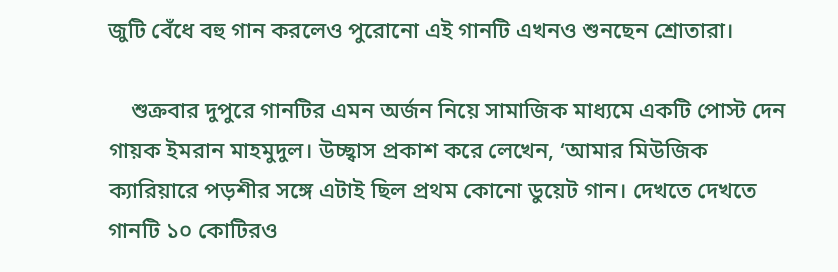জুটি বেঁধে বহু গান করলেও পুরোনো এই গানটি এখনও শুনছেন শ্রোতারা।

    শুক্রবার দুপুরে গানটির এমন অর্জন নিয়ে সামাজিক মাধ্যমে একটি পোস্ট দেন গায়ক ইমরান মাহমুদুল। উচ্ছ্বাস প্রকাশ করে লেখেন, ‘আমার মিউজিক ক্যারিয়ারে পড়শীর সঙ্গে এটাই ছিল প্রথম কোনো ডুয়েট গান। দেখতে দেখতে গানটি ১০ কোটিরও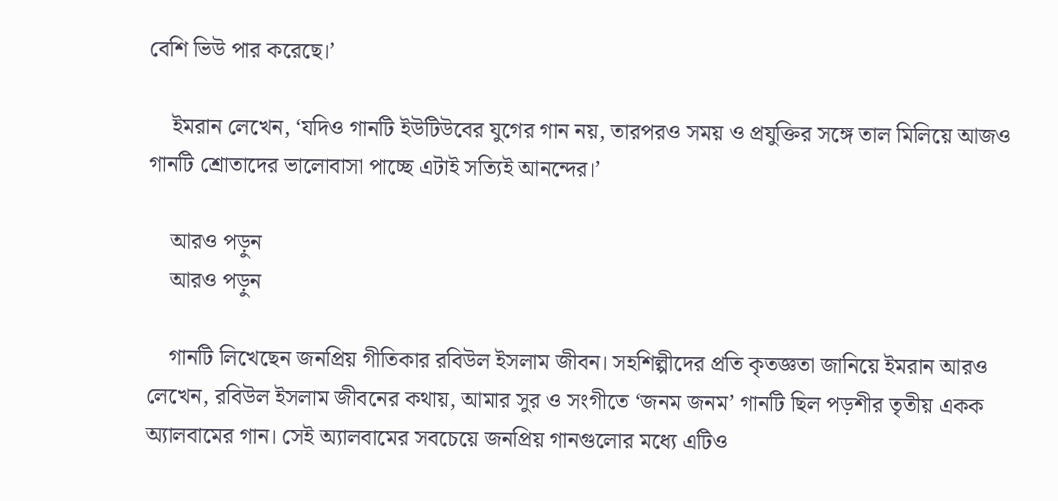বেশি ভিউ পার করেছে।’

    ইমরান লেখেন, ‘যদিও গানটি ইউটিউবের যুগের গান নয়, তারপরও সময় ও প্রযুক্তির সঙ্গে তাল মিলিয়ে আজও গানটি শ্রোতাদের ভালোবাসা পাচ্ছে এটাই সত্যিই আনন্দের।’

    আরও পড়ুন
    আরও পড়ুন

    গানটি লিখেছেন জনপ্রিয় গীতিকার রবিউল ইসলাম জীবন। সহশিল্পীদের প্রতি কৃতজ্ঞতা জানিয়ে ইমরান আরও লেখেন, রবিউল ইসলাম জীবনের কথায়, আমার সুর ও সংগীতে ‘জনম জনম’ গানটি ছিল পড়শীর তৃতীয় একক অ্যালবামের গান। সেই অ্যালবামের সবচেয়ে জনপ্রিয় গানগুলোর মধ্যে এটিও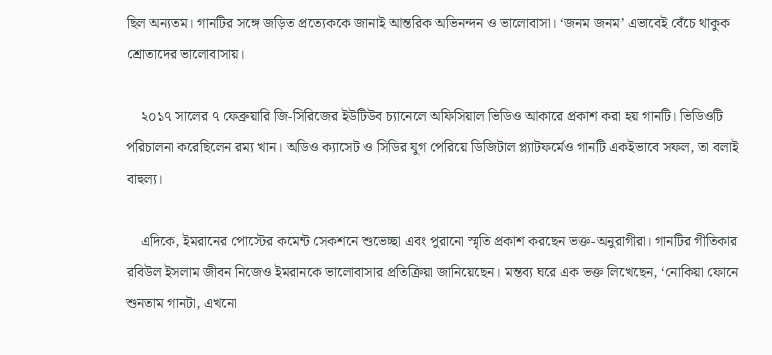ছিল অন্যতম। গানটির সঙ্গে জড়িত প্রত্যেককে জানাই আন্তরিক অভিনন্দন ও ভালোবাসা। ‘জনম জনম’ এভাবেই বেঁচে থাকুক শ্রোতাদের ভালোবাসায়।

    ২০১৭ সালের ৭ ফেব্রুয়ারি জি-সিরিজের ইউটিউব চ্যানেলে অফিসিয়াল ভিডিও আকারে প্রকাশ করা হয় গানটি। ভিডিওটি পরিচালনা করেছিলেন রম্য খান। অডিও ক্যাসেট ও সিডির যুগ পেরিয়ে ডিজিটাল প্ল্যাটফর্মেও গানটি একইভাবে সফল, তা বলাই বাহুল্য।

    এদিকে, ইমরানের পোস্টের কমেন্ট সেকশনে শুভেচ্ছা এবং পুরানো স্মৃতি প্রকাশ করছেন ভক্ত-অনুরাগীরা। গানটির গীতিকার রবিউল ইসলাম জীবন নিজেও ইমরানকে ভালোবাসার প্রতিক্রিয়া জানিয়েছেন। মন্তব্য ঘরে এক ভক্ত লিখেছেন, ‘নোকিয়া ফোনে শুনতাম গানটা, এখনো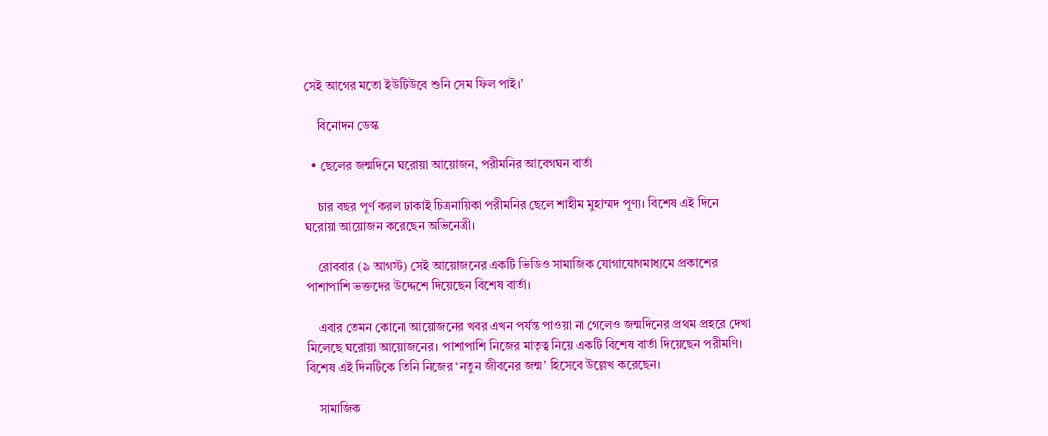সেই আগের মতো ইউটিউবে শুনি সেম ফিল পাই।’

    বিনোদন ডেস্ক

  • ছেলের জন্মদিনে ঘরোয়া আয়োজন, পরীমনির আবেগঘন বার্তা

    চার বছর পূর্ণ করল ঢাকাই চিত্রনায়িকা পরীমনির ছেলে শাহীম মুহাম্মদ পূণ্য। বিশেষ এই দিনে ঘরোয়া আয়োজন করেছেন অভিনেত্রী।

    রোববার (৯ আগস্ট) সেই আয়োজনের একটি ভিডিও সামাজিক যোগাযোগমাধ্যমে প্রকাশের পাশাপাশি ভক্তদের উদ্দেশে দিয়েছেন বিশেষ বার্তা।

    এবার তেমন কোনো আয়োজনের খবর এখন পর্যন্ত পাওয়া না গেলেও জন্মদিনের প্রথম প্রহরে দেখা মিলেছে ঘরোয়া আয়োজনের। পাশাপাশি নিজের মাতৃত্ব নিয়ে একটি বিশেষ বার্তা দিয়েছেন পরীমণি। বিশেষ এই দিনটিকে তিনি নিজের ‘নতুন জীবনের জন্ম’ হিসেবে উল্লেখ করেছেন।

    সামাজিক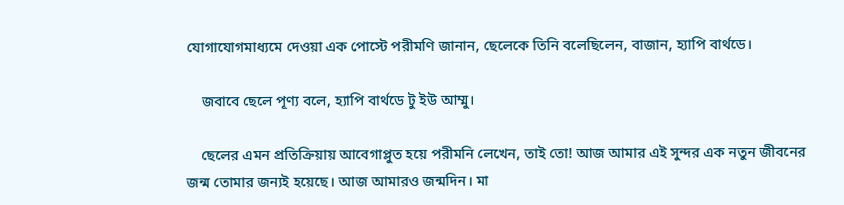যোগাযোগমাধ্যমে দেওয়া এক পোস্টে পরীমণি জানান, ছেলেকে তিনি বলেছিলেন, বাজান, হ্যাপি বার্থডে।

    জবাবে ছেলে পূণ্য বলে, হ্যাপি বার্থডে টু ইউ আম্মু।

    ছেলের এমন প্রতিক্রিয়ায় আবেগাপ্লুত হয়ে পরীমনি লেখেন, তাই তো! আজ আমার এই সুন্দর এক নতুন জীবনের জন্ম তোমার জন্যই হয়েছে। আজ আমারও জন্মদিন। মা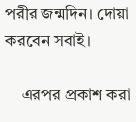পরীর জন্মদিন। দোয়া করবেন সবাই।

    এরপর প্রকাশ করা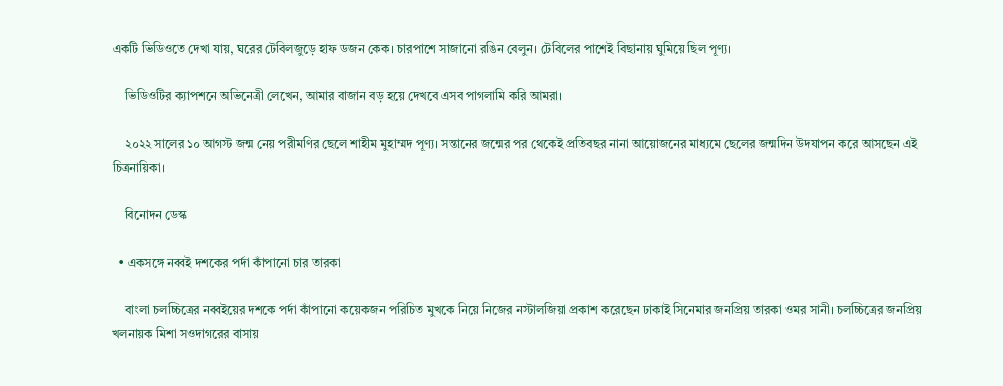একটি ভিডিওতে দেখা যায়, ঘরের টেবিলজুড়ে হাফ ডজন কেক। চারপাশে সাজানো রঙিন বেলুন। টেবিলের পাশেই বিছানায় ঘুমিয়ে ছিল পূণ্য।

    ভিডিওটির ক্যাপশনে অভিনেত্রী লেখেন, আমার বাজান বড় হয়ে দেখবে এসব পাগলামি করি আমরা।

    ২০২২ সালের ১০ আগস্ট জন্ম নেয় পরীমণির ছেলে শাহীম মুহাম্মদ পূণ্য। সন্তানের জন্মের পর থেকেই প্রতিবছর নানা আয়োজনের মাধ্যমে ছেলের জন্মদিন উদযাপন করে আসছেন এই চিত্রনায়িকা।

    বিনোদন ডেস্ক

  • একসঙ্গে নব্বই দশকের পর্দা কাঁপানো চার তারকা

    বাংলা চলচ্চিত্রের নব্বইয়ের দশকে পর্দা কাঁপানো কয়েকজন পরিচিত মুখকে নিয়ে নিজের নস্টালজিয়া প্রকাশ করেছেন ঢাকাই সিনেমার জনপ্রিয় তারকা ওমর সানী। চলচ্চিত্রের জনপ্রিয় খলনায়ক মিশা সওদাগরের বাসায়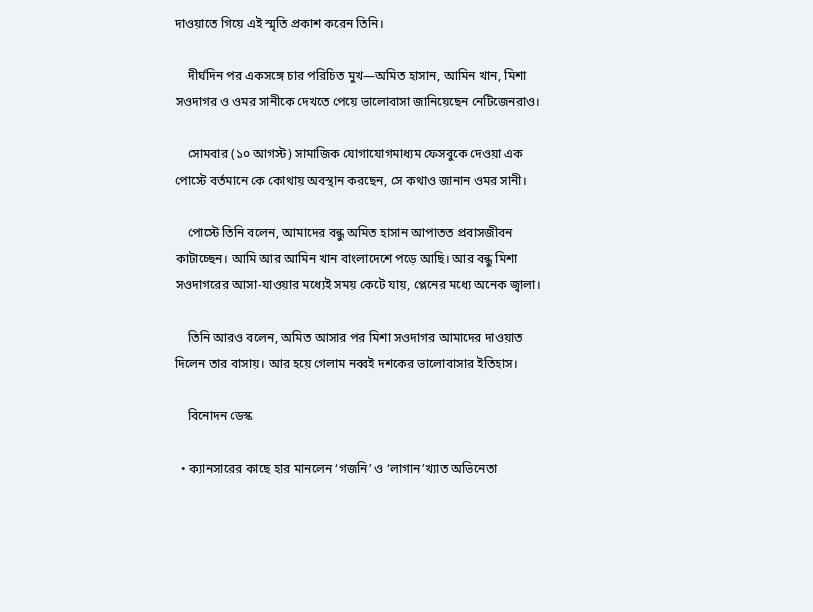দাওয়াতে গিয়ে এই স্মৃতি প্রকাশ করেন তিনি।

    দীর্ঘদিন পর একসঙ্গে চার পরিচিত মুখ—অমিত হাসান, আমিন খান, মিশা সওদাগর ও ওমর সানীকে দেখতে পেয়ে ভালোবাসা জানিয়েছেন নেটিজেনরাও।

    সোমবার (১০ আগস্ট) সামাজিক যোগাযোগমাধ্যম ফেসবুকে দেওয়া এক পোস্টে বর্তমানে কে কোথায় অবস্থান করছেন, সে কথাও জানান ওমর সানী।

    পোস্টে তিনি বলেন, আমাদের বন্ধু অমিত হাসান আপাতত প্রবাসজীবন কাটাচ্ছেন। আমি আর আমিন খান বাংলাদেশে পড়ে আছি। আর বন্ধু মিশা সওদাগরের আসা-যাওয়ার মধ্যেই সময় কেটে যায়, প্লেনের মধ্যে অনেক জ্বালা।

    তিনি আরও বলেন, অমিত আসার পর মিশা সওদাগর আমাদের দাওয়াত দিলেন তার বাসায়। আর হয়ে গেলাম নব্বই দশকের ভালোবাসার ইতিহাস।

    বিনোদন ডেস্ক

  • ক্যানসারের কাছে হার মানলেন ‘গজনি’ ও ‘লাগান’খ্যাত অভিনেতা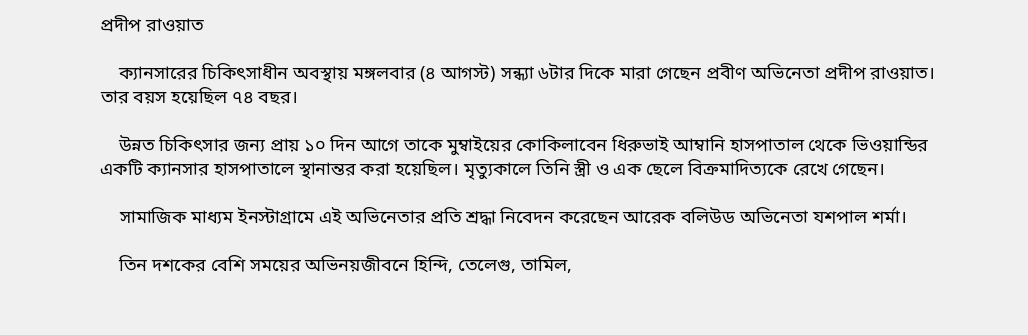প্রদীপ রাওয়াত

    ক্যানসারের চিকিৎসাধীন অবস্থায় মঙ্গলবার (৪ আগস্ট) সন্ধ্যা ৬টার দিকে মারা গেছেন প্রবীণ অভিনেতা প্রদীপ রাওয়াত। তার বয়স হয়েছিল ৭৪ বছর।

    উন্নত চিকিৎসার জন্য প্রায় ১০ দিন আগে তাকে মুম্বাইয়ের কোকিলাবেন ধিরুভাই আম্বানি হাসপাতাল থেকে ভিওয়ান্ডির একটি ক্যানসার হাসপাতালে স্থানান্তর করা হয়েছিল। মৃত্যুকালে তিনি স্ত্রী ও এক ছেলে বিক্রমাদিত্যকে রেখে গেছেন।

    সামাজিক মাধ্যম ইনস্টাগ্রামে এই অভিনেতার প্রতি শ্রদ্ধা নিবেদন করেছেন আরেক বলিউড অভিনেতা যশপাল শর্মা।

    তিন দশকের বেশি সময়ের অভিনয়জীবনে হিন্দি, তেলেগু, তামিল,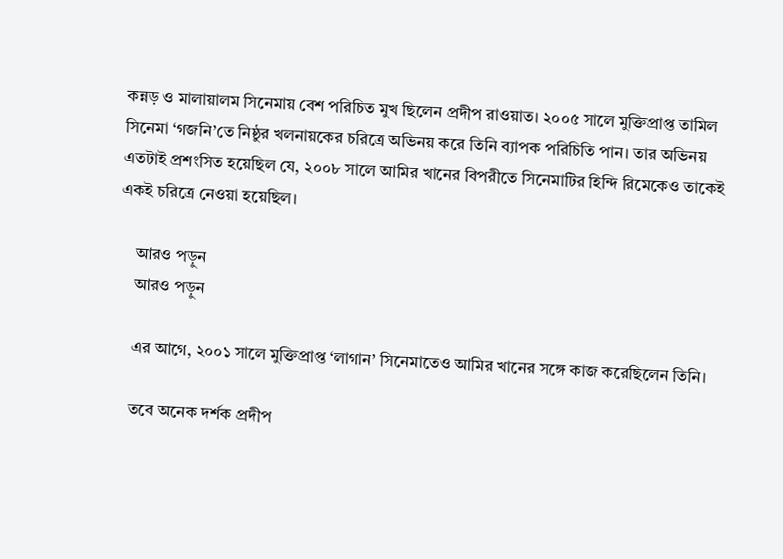কন্নড় ও মালায়ালম সিনেমায় বেশ পরিচিত মুখ ছিলেন প্রদীপ রাওয়াত। ২০০৫ সালে মুক্তিপ্রাপ্ত তামিল সিনেমা ‘গজনি’তে নিষ্ঠুর খলনায়কের চরিত্রে অভিনয় করে তিনি ব্যাপক পরিচিতি পান। তার অভিনয় এতটাই প্রশংসিত হয়েছিল যে, ২০০৮ সালে আমির খানের বিপরীতে সিনেমাটির হিন্দি রিমেকেও তাকেই একই চরিত্রে নেওয়া হয়েছিল।

    আরও পড়ুন
    আরও পড়ুন

    এর আগে, ২০০১ সালে মুক্তিপ্রাপ্ত ‘লাগান’ সিনেমাতেও আমির খানের সঙ্গে কাজ করেছিলেন তিনি।

    তবে অনেক দর্শক প্রদীপ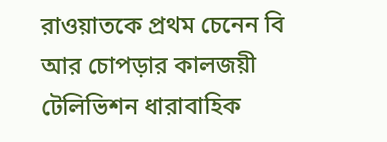রাওয়াতকে প্রথম চেনেন বি আর চোপড়ার কালজয়ী টেলিভিশন ধারাবাহিক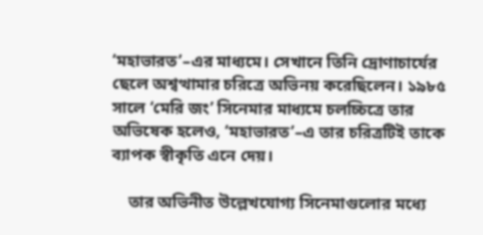‘মহাভারত’–এর মাধ্যমে। সেখানে তিনি দ্রোণাচার্যের ছেলে অশ্বত্থামার চরিত্রে অভিনয় করেছিলেন। ১৯৮৫ সালে ‘মেরি জং’ সিনেমার মাধ্যমে চলচ্চিত্রে তার অভিষেক হলেও, ‘মহাভারত’–এ তার চরিত্রটিই তাকে ব্যাপক স্বীকৃতি এনে দেয়।

    তার অভিনীত উল্লেখযোগ্য সিনেমাগুলোর মধ্যে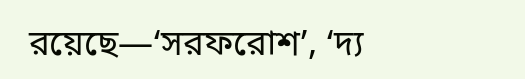রয়েছে—‘সরফরোশ’, ‘দ্য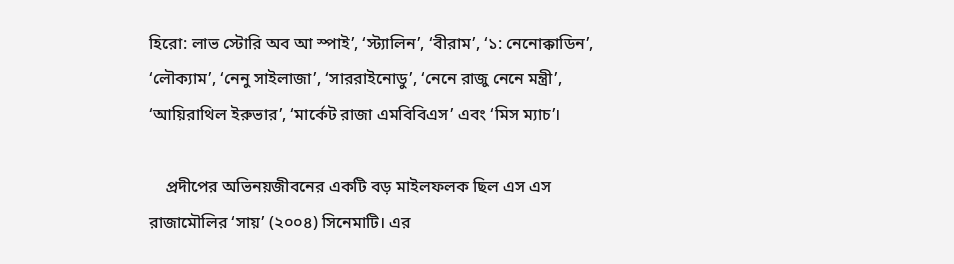হিরো: লাভ স্টোরি অব আ স্পাই’, ‘স্ট্যালিন’, ‘বীরাম’, ‘১: নেনোক্কাডিন’, ‘লৌক্যাম’, ‘নেনু সাইলাজা’, ‘সাররাইনোডু’, ‘নেনে রাজু নেনে মন্ত্রী’, ‘আয়িরাথিল ইরুভার’, ‘মার্কেট রাজা এমবিবিএস’ এবং ‘মিস ম্যাচ’।

    প্রদীপের অভিনয়জীবনের একটি বড় মাইলফলক ছিল এস এস রাজামৌলির ‘সায়’ (২০০৪) সিনেমাটি। এর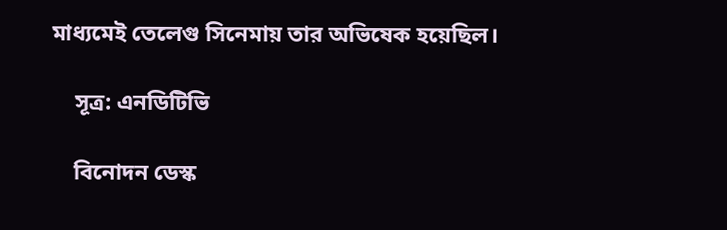মাধ্যমেই তেলেগু সিনেমায় তার অভিষেক হয়েছিল।

    সূত্র: এনডিটিভি

    বিনোদন ডেস্ক